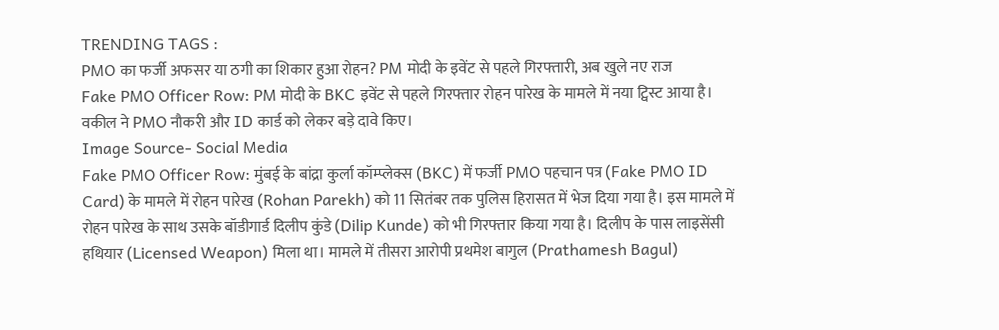TRENDING TAGS :
PMO का फर्जी अफसर या ठगी का शिकार हुआ रोहन? PM मोदी के इवेंट से पहले गिरफ्तारी, अब खुले नए राज
Fake PMO Officer Row: PM मोदी के BKC इवेंट से पहले गिरफ्तार रोहन पारेख के मामले में नया ट्विस्ट आया है। वकील ने PMO नौकरी और ID कार्ड को लेकर बड़े दावे किए।
Image Source- Social Media
Fake PMO Officer Row: मुंबई के बांद्रा कुर्ला कॉम्प्लेक्स (BKC) में फर्जी PMO पहचान पत्र (Fake PMO ID Card) के मामले में रोहन पारेख (Rohan Parekh) को 11 सितंबर तक पुलिस हिरासत में भेज दिया गया है। इस मामले में रोहन पारेख के साथ उसके बॉडीगार्ड दिलीप कुंडे (Dilip Kunde) को भी गिरफ्तार किया गया है। दिलीप के पास लाइसेंसी हथियार (Licensed Weapon) मिला था। मामले में तीसरा आरोपी प्रथमेश बागुल (Prathamesh Bagul)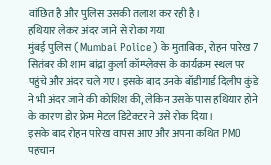वांछित है और पुलिस उसकी तलाश कर रही है।
हथियार लेकर अंदर जाने से रोका गया
मुंबई पुलिस (Mumbai Police) के मुताबिक, रोहन पारेख 7 सितंबर की शाम बांद्रा कुर्ला कॉम्प्लेक्स के कार्यक्रम स्थल पर पहुंचे और अंदर चले गए। इसके बाद उनके बॉडीगार्ड दिलीप कुंडे ने भी अंदर जाने की कोशिश की, लेकिन उसके पास हथियार होने के कारण डोर फ्रेम मेटल डिटेक्टर ने उसे रोक दिया।
इसके बाद रोहन पारेख वापस आए और अपना कथित PMO पहचान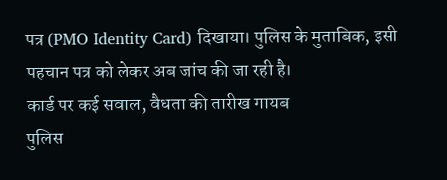पत्र (PMO Identity Card) दिखाया। पुलिस के मुताबिक, इसी पहचान पत्र को लेकर अब जांच की जा रही है।
कार्ड पर कई सवाल, वैधता की तारीख गायब
पुलिस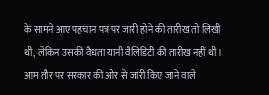के सामने आए पहचान पत्र पर जारी होने की तारीख तो लिखी थी, लेकिन उसकी वैधता यानी वैलिडिटी की तारीख नहीं थी। आम तौर पर सरकार की ओर से जारी किए जाने वाले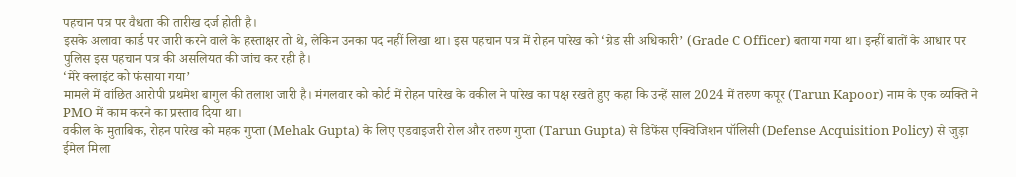पहचान पत्र पर वैधता की तारीख दर्ज होती है।
इसके अलावा कार्ड पर जारी करने वाले के हस्ताक्षर तो थे, लेकिन उनका पद नहीं लिखा था। इस पहचान पत्र में रोहन पारेख को ‘ग्रेड सी अधिकारी’ (Grade C Officer) बताया गया था। इन्हीं बातों के आधार पर पुलिस इस पहचान पत्र की असलियत की जांच कर रही है।
‘मेरे क्लाइंट को फंसाया गया’
मामले में वांछित आरोपी प्रथमेश बागुल की तलाश जारी है। मंगलवार को कोर्ट में रोहन पारेख के वकील ने पारेख का पक्ष रखते हुए कहा कि उन्हें साल 2024 में तरुण कपूर (Tarun Kapoor) नाम के एक व्यक्ति ने PMO में काम करने का प्रस्ताव दिया था।
वकील के मुताबिक, रोहन पारेख को महक गुप्ता (Mehak Gupta) के लिए एडवाइजरी रोल और तरुण गुप्ता (Tarun Gupta) से डिफेंस एक्विजिशन पॉलिसी (Defense Acquisition Policy) से जुड़ा ईमेल मिला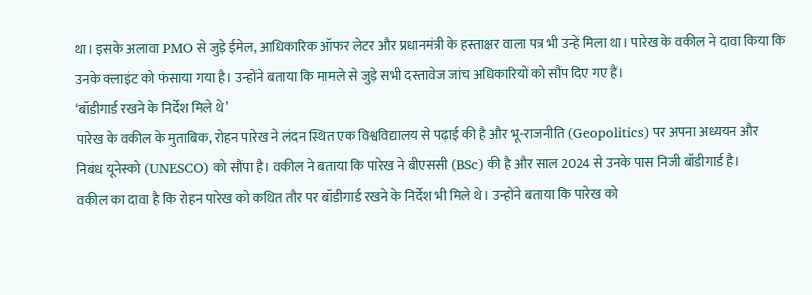था। इसके अलावा PMO से जुड़े ईमेल, आधिकारिक ऑफर लेटर और प्रधानमंत्री के हस्ताक्षर वाला पत्र भी उन्हें मिला था। पारेख के वकील ने दावा किया कि उनके क्लाइंट को फंसाया गया है। उन्होंने बताया कि मामले से जुड़े सभी दस्तावेज जांच अधिकारियों को सौंप दिए गए हैं।
‘बॉडीगार्ड रखने के निर्देश मिले थे’
पारेख के वकील के मुताबिक, रोहन पारेख ने लंदन स्थित एक विश्वविद्यालय से पढ़ाई की है और भू-राजनीति (Geopolitics) पर अपना अध्ययन और निबंध यूनेस्को (UNESCO) को सौंपा है। वकील ने बताया कि पारेख ने बीएससी (BSc) की है और साल 2024 से उनके पास निजी बॉडीगार्ड है।
वकील का दावा है कि रोहन पारेख को कथित तौर पर बॉडीगार्ड रखने के निर्देश भी मिले थे। उन्होंने बताया कि पारेख को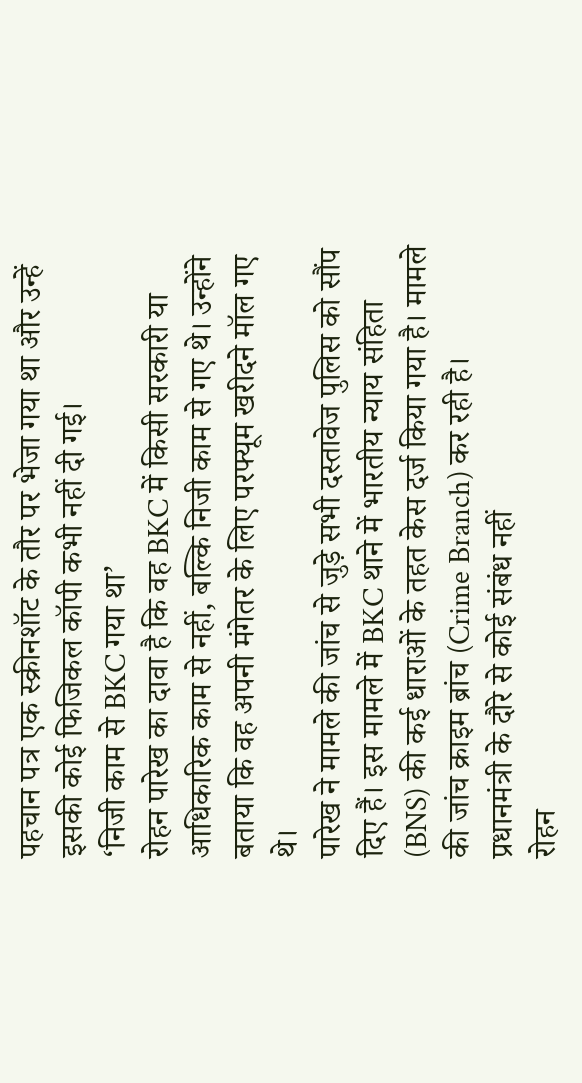पहचान पत्र एक स्क्रीनशॉट के तौर पर भेजा गया था और उन्हें इसकी कोई फिजिकल कॉपी कभी नहीं दी गई।
‘निजी काम से BKC गया था’
रोहन पारेख का दावा है कि वह BKC में किसी सरकारी या आधिकारिक काम से नहीं, बल्कि निजी काम से गए थे। उन्होंने बताया कि वह अपनी मंगेतर के लिए परफ्यूम खरीदने मॉल गए थे।
पारेख ने मामले की जांच से जुड़े सभी दस्तावेज पुलिस को सौंप दिए हैं। इस मामले में BKC थाने में भारतीय न्याय संहिता (BNS) की कई धाराओं के तहत केस दर्ज किया गया है। मामले की जांच क्राइम ब्रांच (Crime Branch) कर रही है।
प्रधानमंत्री के दौरे से कोई संबंध नहीं
रोहन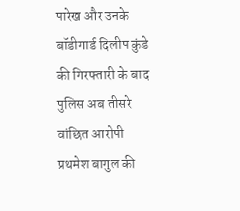पारेख और उनके बॉडीगार्ड दिलीप कुंडे की गिरफ्तारी के बाद पुलिस अब तीसरे वांछित आरोपी प्रथमेश बागुल की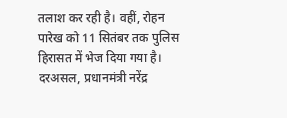तलाश कर रही है। वहीं, रोहन पारेख को 11 सितंबर तक पुलिस हिरासत में भेज दिया गया है।
दरअसल, प्रधानमंत्री नरेंद्र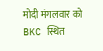मोदी मंगलवार को BKC स्थित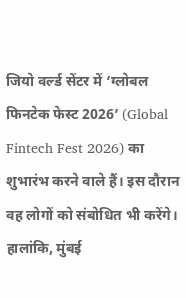जियो वर्ल्ड सेंटर में ‘ग्लोबल फिनटेक फेस्ट 2026’ (Global Fintech Fest 2026) का शुभारंभ करने वाले हैं। इस दौरान वह लोगों को संबोधित भी करेंगे। हालांकि, मुंबई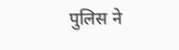पुलिस ने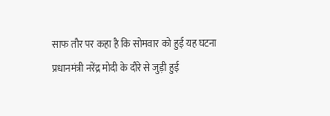साफ तौर पर कहा है कि सोमवार को हुई यह घटना प्रधानमंत्री नरेंद्र मोदी के दौरे से जुड़ी हुई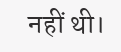नहीं थी।